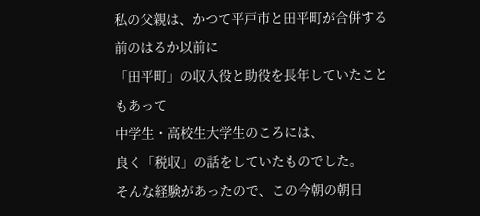私の父親は、かつて平戸市と田平町が合併する前のはるか以前に
「田平町」の収入役と助役を長年していたこともあって
中学生・高校生大学生のころには、
良く「税収」の話をしていたものでした。
そんな経験があったので、この今朝の朝日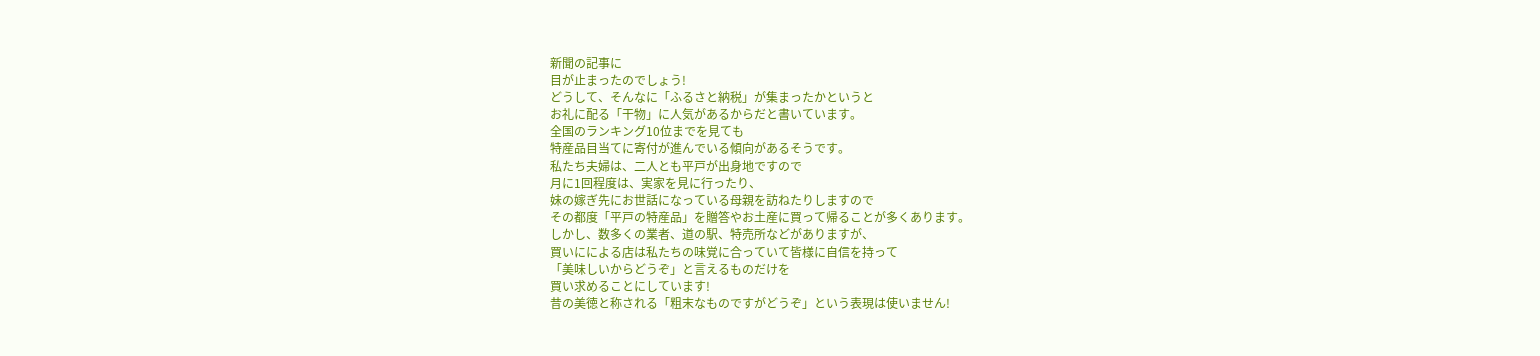新聞の記事に
目が止まったのでしょう!
どうして、そんなに「ふるさと納税」が集まったかというと
お礼に配る「干物」に人気があるからだと書いています。
全国のランキング10位までを見ても
特産品目当てに寄付が進んでいる傾向があるそうです。
私たち夫婦は、二人とも平戸が出身地ですので
月に1回程度は、実家を見に行ったり、
妹の嫁ぎ先にお世話になっている母親を訪ねたりしますので
その都度「平戸の特産品」を贈答やお土産に買って帰ることが多くあります。
しかし、数多くの業者、道の駅、特売所などがありますが、
買いにによる店は私たちの味覚に合っていて皆様に自信を持って
「美味しいからどうぞ」と言えるものだけを
買い求めることにしています!
昔の美徳と称される「粗末なものですがどうぞ」という表現は使いません!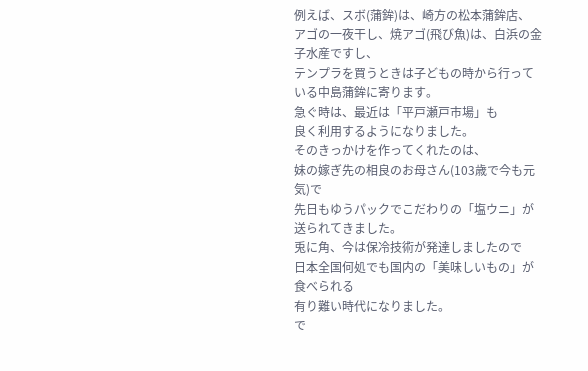例えば、スボ(蒲鉾)は、崎方の松本蒲鉾店、
アゴの一夜干し、焼アゴ(飛び魚)は、白浜の金子水産ですし、
テンプラを買うときは子どもの時から行っている中島蒲鉾に寄ります。
急ぐ時は、最近は「平戸瀬戸市場」も
良く利用するようになりました。
そのきっかけを作ってくれたのは、
妹の嫁ぎ先の相良のお母さん(103歳で今も元気)で
先日もゆうパックでこだわりの「塩ウニ」が送られてきました。
兎に角、今は保冷技術が発達しましたので
日本全国何処でも国内の「美味しいもの」が食べられる
有り難い時代になりました。
で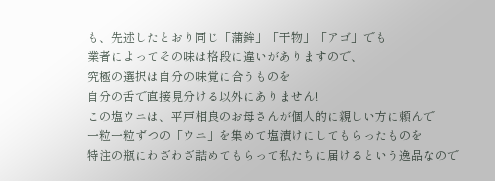も、先述したとおり同じ「蒲鉾」「干物」「アゴ」でも
業者によってその味は格段に違いがありますので、
究極の選択は自分の味覚に合うものを
自分の舌で直接見分ける以外にありません!
この塩ウニは、平戸相良のお母さんが個人的に親しい方に頼んで
一粒一粒ずつの「ウニ」を集めて塩漬けにしてもらったものを
特注の瓶にわざわざ詰めてもらって私たちに届けるという逸品なので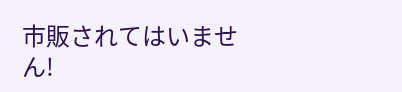市販されてはいません!